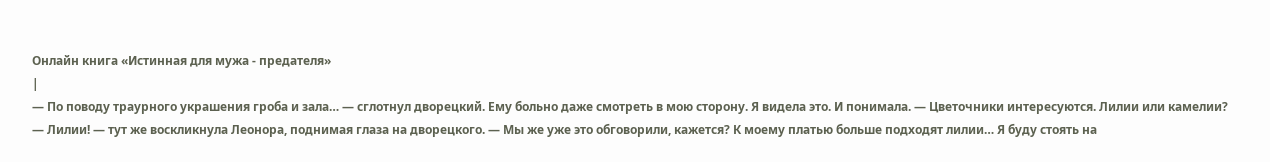Онлайн книга «Истинная для мужа - предателя»
|
— По поводу траурного украшения гроба и зала… — сглотнул дворецкий. Ему больно даже смотреть в мою сторону. Я видела это. И понимала. — Цветочники интересуются. Лилии или камелии? — Лилии! — тут же воскликнула Леонора, поднимая глаза на дворецкого. — Мы же уже это обговорили, кажется? К моему платью больше подходят лилии… Я буду стоять на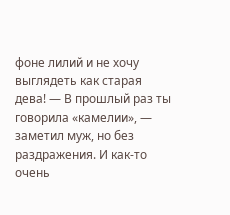фоне лилий и не хочу выглядеть как старая дева! — В прошлый раз ты говорила «камелии», — заметил муж, но без раздражения. И как-то очень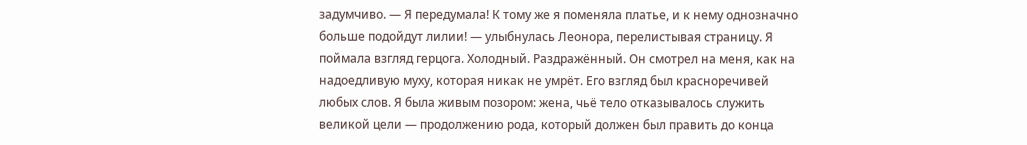задумчиво. — Я передумала! К тому же я поменяла платье, и к нему однозначно больше подойдут лилии! — улыбнулась Леонора, перелистывая страницу. Я поймала взгляд герцога. Холодный. Раздражённый. Он смотрел на меня, как на надоедливую муху, которая никак не умрёт. Его взгляд был красноречивей любых слов. Я была живым позором: жена, чьё тело отказывалось служить великой цели — продолжению рода, который должен был править до конца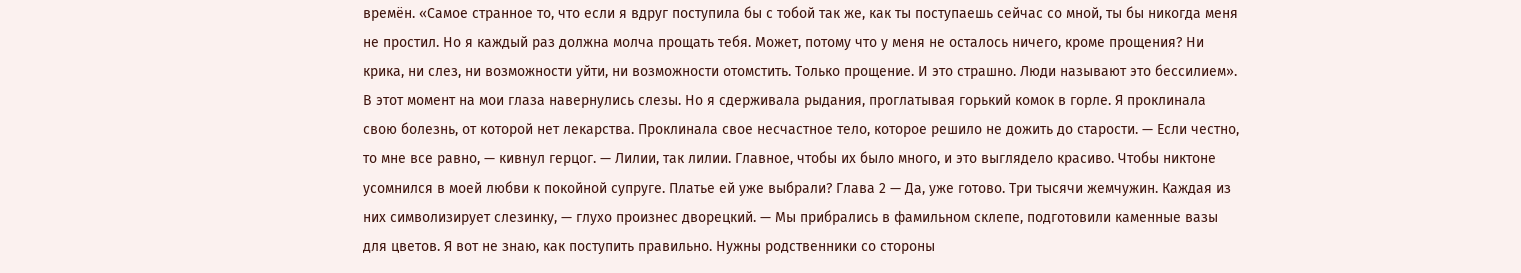времён. «Самое странное то, что если я вдруг поступила бы с тобой так же, как ты поступаешь сейчас со мной, ты бы никогда меня не простил. Но я каждый раз должна молча прощать тебя. Может, потому что у меня не осталось ничего, кроме прощения? Ни крика, ни слез, ни возможности уйти, ни возможности отомстить. Только прощение. И это страшно. Люди называют это бессилием». В этот момент на мои глаза навернулись слезы. Но я сдерживала рыдания, проглатывая горький комок в горле. Я проклинала свою болезнь, от которой нет лекарства. Проклинала свое несчастное тело, которое решило не дожить до старости. — Если честно, то мне все равно, — кивнул герцог. — Лилии, так лилии. Главное, чтобы их было много, и это выглядело красиво. Чтобы никтоне усомнился в моей любви к покойной супруге. Платье ей уже выбрали? Глава 2 — Да, уже готово. Три тысячи жемчужин. Каждая из них символизирует слезинку, — глухо произнес дворецкий. — Мы прибрались в фамильном склепе, подготовили каменные вазы для цветов. Я вот не знаю, как поступить правильно. Нужны родственники со стороны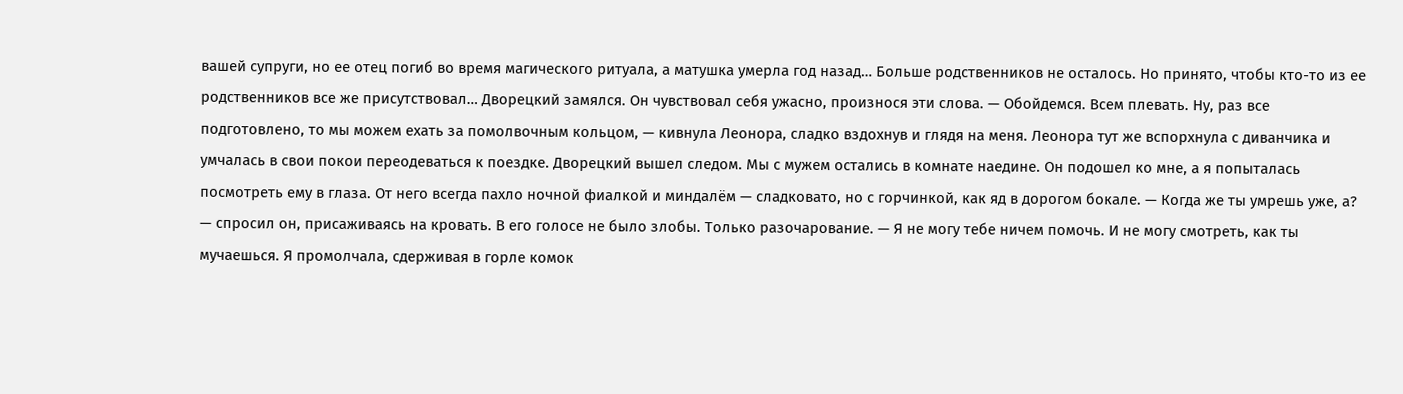вашей супруги, но ее отец погиб во время магического ритуала, а матушка умерла год назад… Больше родственников не осталось. Но принято, чтобы кто-то из ее родственников все же присутствовал… Дворецкий замялся. Он чувствовал себя ужасно, произнося эти слова. — Обойдемся. Всем плевать. Ну, раз все подготовлено, то мы можем ехать за помолвочным кольцом, — кивнула Леонора, сладко вздохнув и глядя на меня. Леонора тут же вспорхнула с диванчика и умчалась в свои покои переодеваться к поездке. Дворецкий вышел следом. Мы с мужем остались в комнате наедине. Он подошел ко мне, а я попыталась посмотреть ему в глаза. От него всегда пахло ночной фиалкой и миндалём — сладковато, но с горчинкой, как яд в дорогом бокале. — Когда же ты умрешь уже, а? — спросил он, присаживаясь на кровать. В его голосе не было злобы. Только разочарование. — Я не могу тебе ничем помочь. И не могу смотреть, как ты мучаешься. Я промолчала, сдерживая в горле комок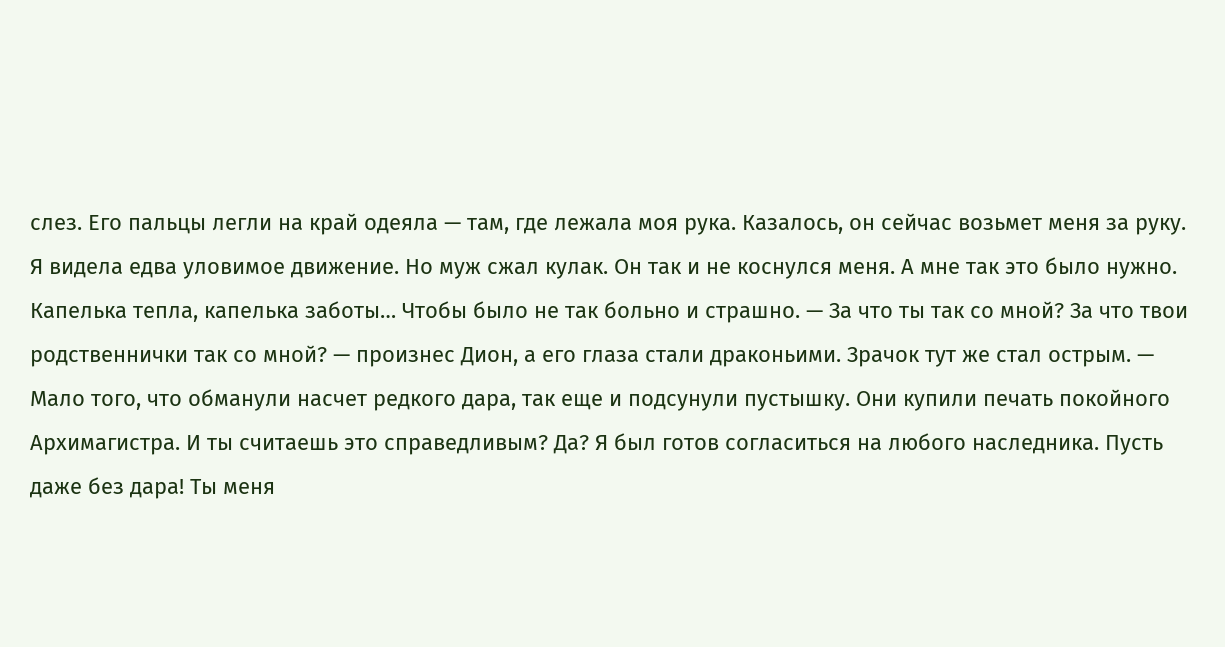слез. Его пальцы легли на край одеяла — там, где лежала моя рука. Казалось, он сейчас возьмет меня за руку. Я видела едва уловимое движение. Но муж сжал кулак. Он так и не коснулся меня. А мне так это было нужно. Капелька тепла, капелька заботы… Чтобы было не так больно и страшно. — За что ты так со мной? За что твои родственнички так со мной? — произнес Дион, а его глаза стали драконьими. Зрачок тут же стал острым. — Мало того, что обманули насчет редкого дара, так еще и подсунули пустышку. Они купили печать покойного Архимагистра. И ты считаешь это справедливым? Да? Я был готов согласиться на любого наследника. Пусть даже без дара! Ты меня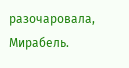разочаровала, Мирабель.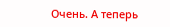Очень. А теперь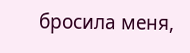бросила меня,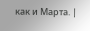как и Марта. |